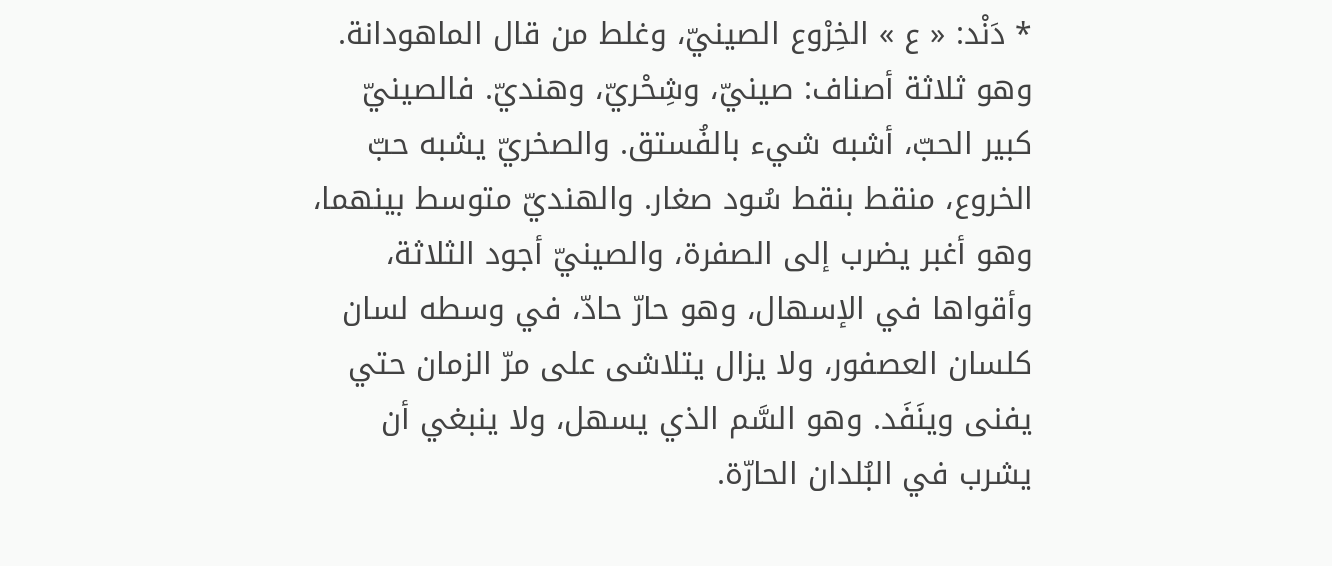* دَنْد: « ع » الخِرْوع الصينيّ، وغلط من قال الماهودانة. وهو ثلاثة أصناف: صينيّ، وشِحْريّ، وهنديّ. فالصينيّ كبير الحبّ، أشبه شيء بالفُستق. والصخريّ يشبه حبّ الخروع، منقط بنقط سُود صغار. والهنديّ متوسط بينهما، وهو أغبر يضرب إلى الصفرة، والصينيّ أجود الثلاثة، وأقواها في الإسهال، وهو حارّ حادّ، في وسطه لسان كلسان العصفور، ولا يزال يتلاشى على مرّ الزمان حتي يفنى وينَفَد. وهو السَّم الذي يسهل، ولا ينبغي أن يشرب في البُلدان الحارّة.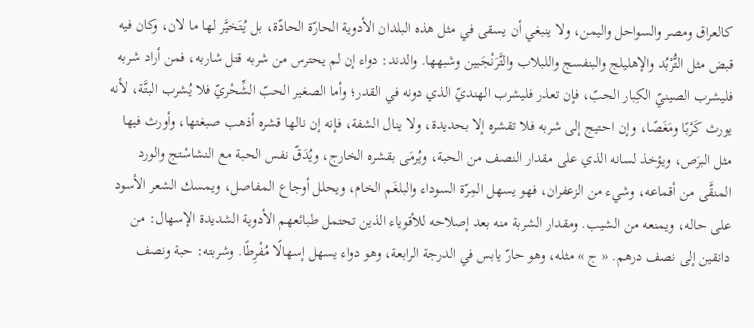كالعراق ومصر والسواحل واليمن، ولا ينبغي أن يسقى في مثل هذه البلدان الأدوية الحارّة الحادّة، بل يُتَخيَّر لها ما لان، وكان فيه قبض مثل التُّرْبُد والإهليلج والبنفسج واللبلاب والتَّرَنْجَبين وشبهها. والدند: دواء إن لم يحترس من شربه قتل شاربه، فمن أراد شربه فليشرب الصينيّ الكِبار الحبّ، فإن تعذر فليشرب الهنديّ الذي دونه في القدر؛ وأما الصغير الحبّ الشِّحْريّ فلا يُشرب البتَّة، لأنه يورث كَرْبًا ومَغَصًا، وإن احتيج إلى شربه فلا تقشره إلا بحديدة، ولا ينال الشفة، فإنه إن نالها قشره أذهب صبغتها، وأورث فيها مثل البرَص، ويؤخذ لسانه الذي على مقدار النصف من الحبة، ويُرمَى بقشره الخارج، ويُدَقّ نفس الحبة مع النشاسْتج والورد المنقَّى من أقماعه، وشيء من الزعفران، فهو يسهل المِرّة السوداء والبلغَم الخام، ويحلل أوجاع المفاصل، ويمسك الشعر الأسود على حاله، ويمنعه من الشيب. ومقدار الشربة منه بعد إصلاحه للأقوياء الذين تحتمل طبائعهم الأدوية الشديدة الإسهال: من دانقين إلى نصف درهم. « ج » مثله، وهو حارّ يابس في الدرجة الرابعة، وهو دواء يسهل إسهالًا مُفْرِطًا. وشربته: حبة ونصف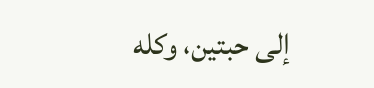إلى حبتين، وكله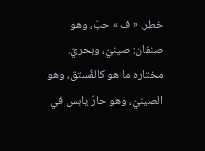خطر. « ف » حبّ، وهو صنفان: صينيّ، وبحريّ. مختاره ما هو كالفُستق، وهو الصينيّ، وهو حارّ يابس في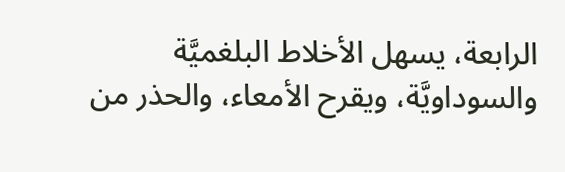الرابعة، يسهل الأخلاط البلغميَّة والسوداويَّة، ويقرح الأمعاء، والحذر من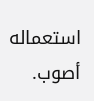استعماله أصوب.